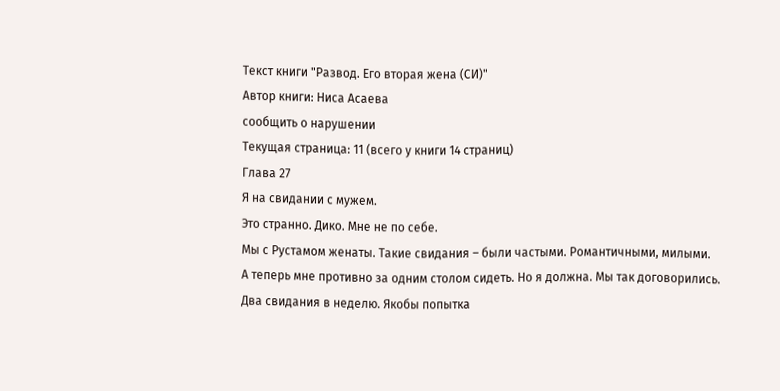Текст книги "Развод. Его вторая жена (СИ)"
Автор книги: Ниса Асаева
сообщить о нарушении
Текущая страница: 11 (всего у книги 14 страниц)
Глава 27
Я на свидании с мужем.
Это странно. Дико. Мне не по себе.
Мы с Рустамом женаты. Такие свидания – были частыми. Романтичными, милыми.
А теперь мне противно за одним столом сидеть. Но я должна. Мы так договорились.
Два свидания в неделю. Якобы попытка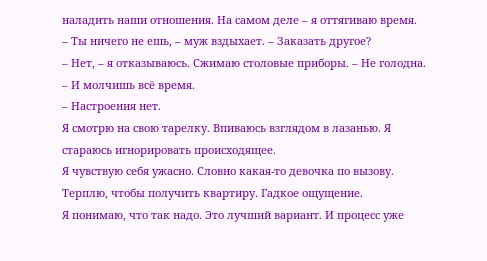наладить наши отношения. На самом деле – я оттягиваю время.
– Ты ничего не ешь, – муж вздыхает. – Заказать другое?
– Нет, – я отказываюсь. Сжимаю столовые приборы. – Не голодна.
– И молчишь всё время.
– Настроения нет.
Я смотрю на свою тарелку. Впиваюсь взглядом в лазанью. Я стараюсь игнорировать происходящее.
Я чувствую себя ужасно. Словно какая-то девочка по вызову. Терплю, чтобы получить квартиру. Гадкое ощущение.
Я понимаю, что так надо. Это лучший вариант. И процесс уже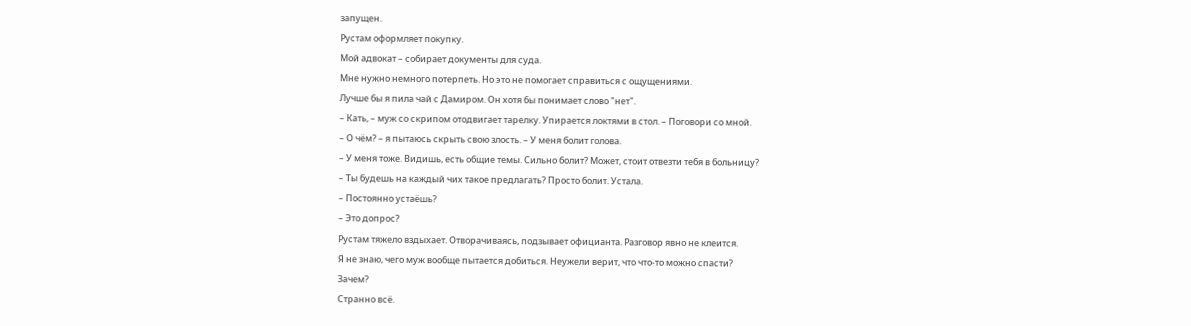запущен.
Рустам оформляет покупку.
Мой адвокат – собирает документы для суда.
Мне нужно немного потерпеть. Но это не помогает справиться с ощущениями.
Лучше бы я пила чай с Дамиром. Он хотя бы понимает слово "нет".
– Кать, – муж со скрипом отодвигает тарелку. Упирается локтями в стол. – Поговори со мной.
– О чём? – я пытаюсь скрыть свою злость. – У меня болит голова.
– У меня тоже. Видишь, есть общие темы. Сильно болит? Может, стоит отвезти тебя в больницу?
– Ты будешь на каждый чих такое предлагать? Просто болит. Устала.
– Постоянно устаёшь?
– Это допрос?
Рустам тяжело вздыхает. Отворачиваясь, подзывает официанта. Разговор явно не клеится.
Я не знаю, чего муж вообще пытается добиться. Неужели верит, что что-то можно спасти?
Зачем?
Странно всё.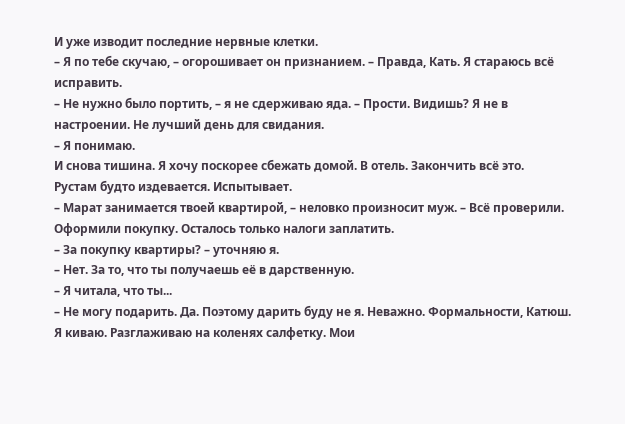И уже изводит последние нервные клетки.
– Я по тебе скучаю, – огорошивает он признанием. – Правда, Кать. Я стараюсь всё исправить.
– Не нужно было портить, – я не сдерживаю яда. – Прости. Видишь? Я не в настроении. Не лучший день для свидания.
– Я понимаю.
И снова тишина. Я хочу поскорее сбежать домой. В отель. Закончить всё это.
Рустам будто издевается. Испытывает.
– Марат занимается твоей квартирой, – неловко произносит муж. – Всё проверили. Оформили покупку. Осталось только налоги заплатить.
– За покупку квартиры? – уточняю я.
– Нет. За то, что ты получаешь её в дарственную.
– Я читала, что ты...
– Не могу подарить. Да. Поэтому дарить буду не я. Неважно. Формальности, Катюш.
Я киваю. Разглаживаю на коленях салфетку. Мои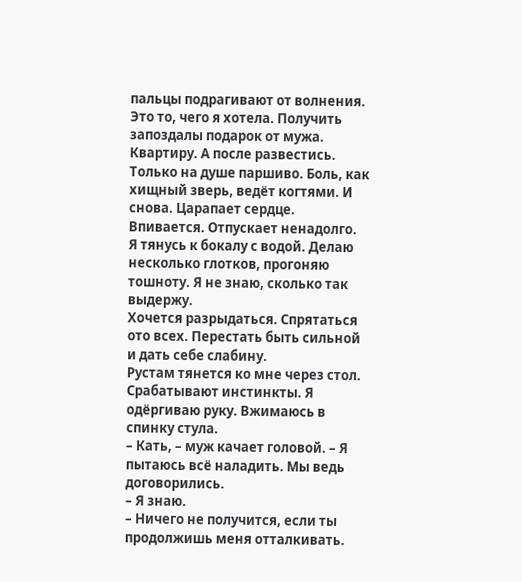пальцы подрагивают от волнения.
Это то, чего я хотела. Получить запоздалы подарок от мужа. Квартиру. А после развестись.
Только на душе паршиво. Боль, как хищный зверь, ведёт когтями. И снова. Царапает сердце. Впивается. Отпускает ненадолго.
Я тянусь к бокалу с водой. Делаю несколько глотков, прогоняю тошноту. Я не знаю, сколько так выдержу.
Хочется разрыдаться. Спрятаться ото всех. Перестать быть сильной и дать себе слабину.
Рустам тянется ко мне через стол. Срабатывают инстинкты. Я одёргиваю руку. Вжимаюсь в спинку стула.
– Кать, – муж качает головой. – Я пытаюсь всё наладить. Мы ведь договорились.
– Я знаю.
– Ничего не получится, если ты продолжишь меня отталкивать.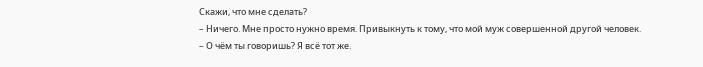Скажи, что мне сделать?
– Ничего. Мне просто нужно время. Привыкнуть к тому, что мой муж совершенной другой человек.
– О чём ты говоришь? Я всё тот же.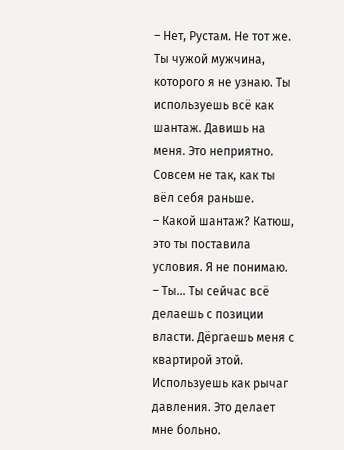– Нет, Рустам. Не тот же. Ты чужой мужчина, которого я не узнаю. Ты используешь всё как шантаж. Давишь на меня. Это неприятно. Совсем не так, как ты вёл себя раньше.
– Какой шантаж? Катюш, это ты поставила условия. Я не понимаю.
– Ты... Ты сейчас всё делаешь с позиции власти. Дёргаешь меня с квартирой этой. Используешь как рычаг давления. Это делает мне больно.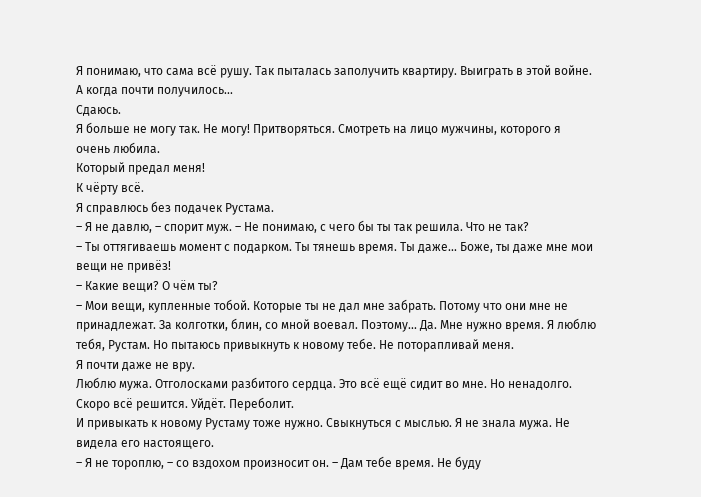Я понимаю, что сама всё рушу. Так пыталась заполучить квартиру. Выиграть в этой войне. А когда почти получилось...
Сдаюсь.
Я больше не могу так. Не могу! Притворяться. Смотреть на лицо мужчины, которого я очень любила.
Который предал меня!
К чёрту всё.
Я справлюсь без подачек Рустама.
– Я не давлю, – спорит муж. – Не понимаю, с чего бы ты так решила. Что не так?
– Ты оттягиваешь момент с подарком. Ты тянешь время. Ты даже... Боже, ты даже мне мои вещи не привёз!
– Какие вещи? О чём ты?
– Мои вещи, купленные тобой. Которые ты не дал мне забрать. Потому что они мне не принадлежат. За колготки, блин, со мной воевал. Поэтому... Да. Мне нужно время. Я люблю тебя, Рустам. Но пытаюсь привыкнуть к новому тебе. Не поторапливай меня.
Я почти даже не вру.
Люблю мужа. Отголосками разбитого сердца. Это всё ещё сидит во мне. Но ненадолго. Скоро всё решится. Уйдёт. Переболит.
И привыкать к новому Рустаму тоже нужно. Свыкнуться с мыслью. Я не знала мужа. Не видела его настоящего.
– Я не тороплю, – со вздохом произносит он. – Дам тебе время. Не буду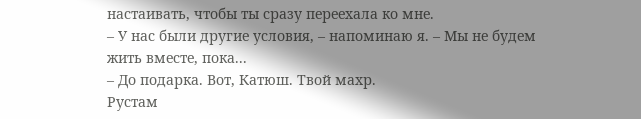настаивать, чтобы ты сразу переехала ко мне.
– У нас были другие условия, – напоминаю я. – Мы не будем жить вместе, пока...
– До подарка. Вот, Катюш. Твой махр.
Рустам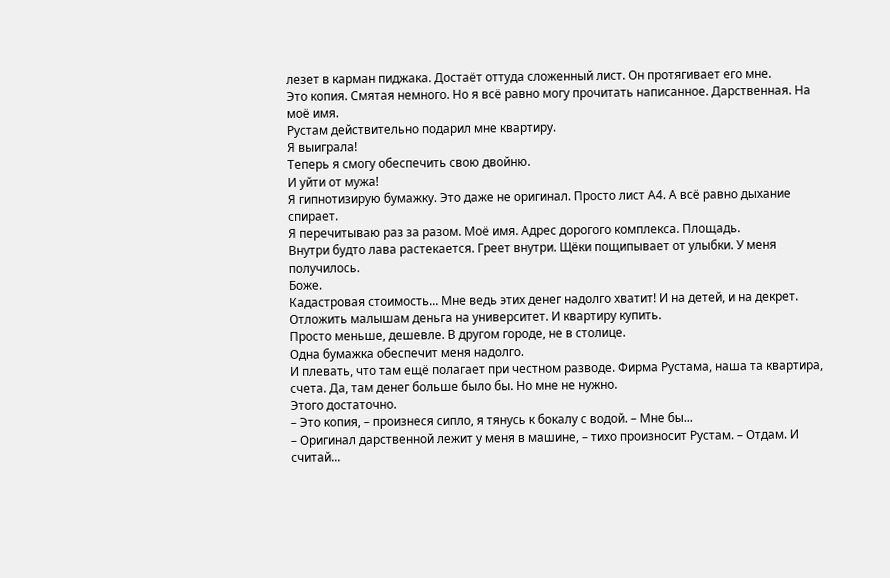лезет в карман пиджака. Достаёт оттуда сложенный лист. Он протягивает его мне.
Это копия. Смятая немного. Но я всё равно могу прочитать написанное. Дарственная. На моё имя.
Рустам действительно подарил мне квартиру.
Я выиграла!
Теперь я смогу обеспечить свою двойню.
И уйти от мужа!
Я гипнотизирую бумажку. Это даже не оригинал. Просто лист А4. А всё равно дыхание спирает.
Я перечитываю раз за разом. Моё имя. Адрес дорогого комплекса. Площадь.
Внутри будто лава растекается. Греет внутри. Щёки пощипывает от улыбки. У меня получилось.
Боже.
Кадастровая стоимость... Мне ведь этих денег надолго хватит! И на детей, и на декрет. Отложить малышам деньга на университет. И квартиру купить.
Просто меньше, дешевле. В другом городе, не в столице.
Одна бумажка обеспечит меня надолго.
И плевать, что там ещё полагает при честном разводе. Фирма Рустама, наша та квартира, счета. Да, там денег больше было бы. Но мне не нужно.
Этого достаточно.
– Это копия, – произнеся сипло, я тянусь к бокалу с водой. – Мне бы...
– Оригинал дарственной лежит у меня в машине, – тихо произносит Рустам. – Отдам. И считай...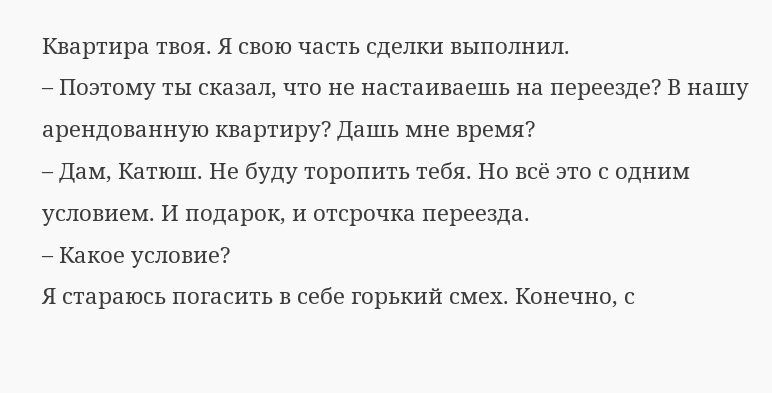Квартира твоя. Я свою часть сделки выполнил.
– Поэтому ты сказал, что не настаиваешь на переезде? В нашу арендованную квартиру? Дашь мне время?
– Дам, Катюш. Не буду торопить тебя. Но всё это с одним условием. И подарок, и отсрочка переезда.
– Какое условие?
Я стараюсь погасить в себе горький смех. Конечно, с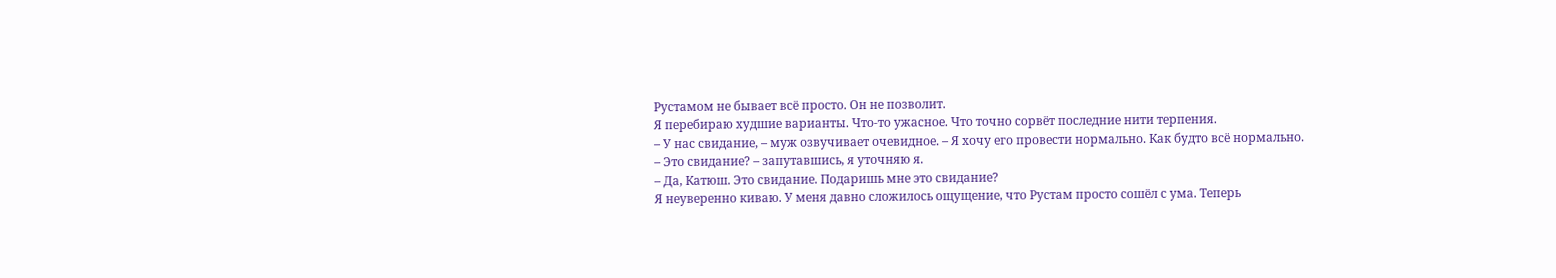Рустамом не бывает всё просто. Он не позволит.
Я перебираю худшие варианты. Что-то ужасное. Что точно сорвёт последние нити терпения.
– У нас свидание, – муж озвучивает очевидное. – Я хочу его провести нормально. Как будто всё нормально.
– Это свидание? – запутавшись, я уточняю я.
– Да, Катюш. Это свидание. Подаришь мне это свидание?
Я неуверенно киваю. У меня давно сложилось ощущение, что Рустам просто сошёл с ума. Теперь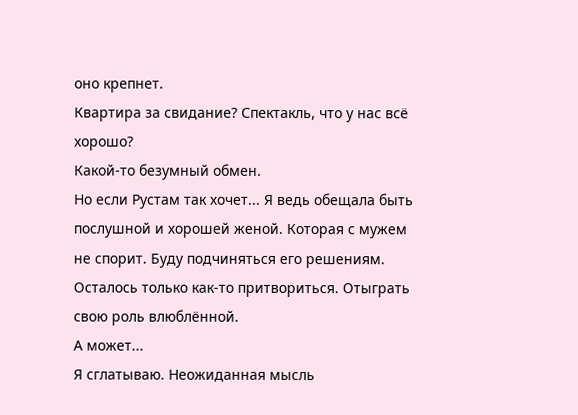оно крепнет.
Квартира за свидание? Спектакль, что у нас всё хорошо?
Какой-то безумный обмен.
Но если Рустам так хочет... Я ведь обещала быть послушной и хорошей женой. Которая с мужем не спорит. Буду подчиняться его решениям.
Осталось только как-то притвориться. Отыграть свою роль влюблённой.
А может...
Я сглатываю. Неожиданная мысль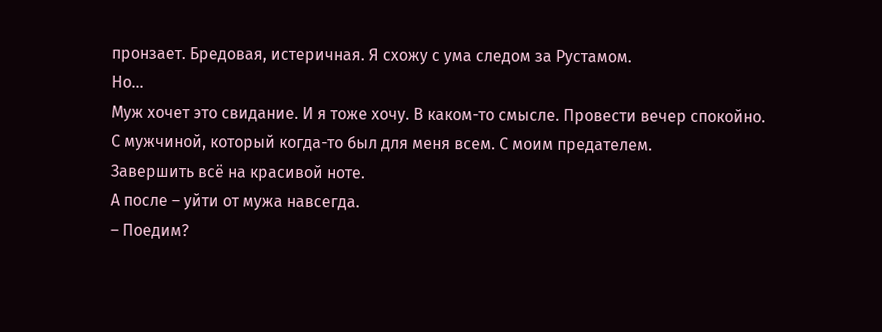пронзает. Бредовая, истеричная. Я схожу с ума следом за Рустамом.
Но...
Муж хочет это свидание. И я тоже хочу. В каком-то смысле. Провести вечер спокойно.
С мужчиной, который когда-то был для меня всем. С моим предателем.
Завершить всё на красивой ноте.
А после – уйти от мужа навсегда.
– Поедим?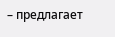– предлагает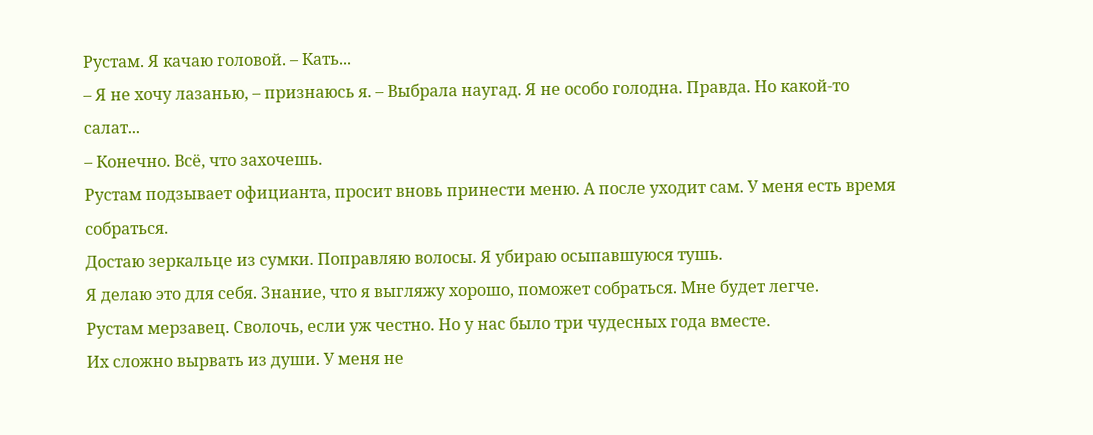Рустам. Я качаю головой. – Кать...
– Я не хочу лазанью, – признаюсь я. – Выбрала наугад. Я не особо голодна. Правда. Но какой-то салат...
– Конечно. Всё, что захочешь.
Рустам подзывает официанта, просит вновь принести меню. А после уходит сам. У меня есть время собраться.
Достаю зеркальце из сумки. Поправляю волосы. Я убираю осыпавшуюся тушь.
Я делаю это для себя. Знание, что я выгляжу хорошо, поможет собраться. Мне будет легче.
Рустам мерзавец. Сволочь, если уж честно. Но у нас было три чудесных года вместе.
Их сложно вырвать из души. У меня не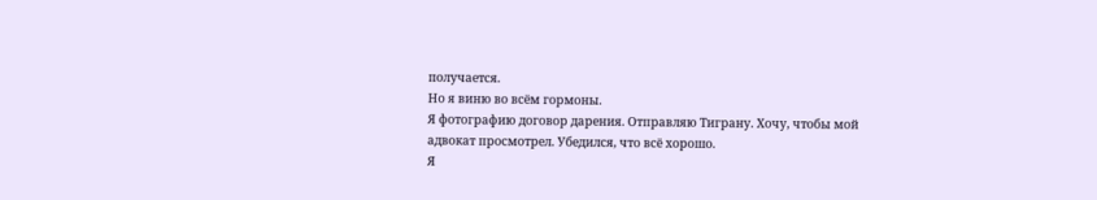получается.
Но я виню во всём гормоны.
Я фотографию договор дарения. Отправляю Тиграну. Хочу, чтобы мой адвокат просмотрел. Убедился, что всё хорошо.
Я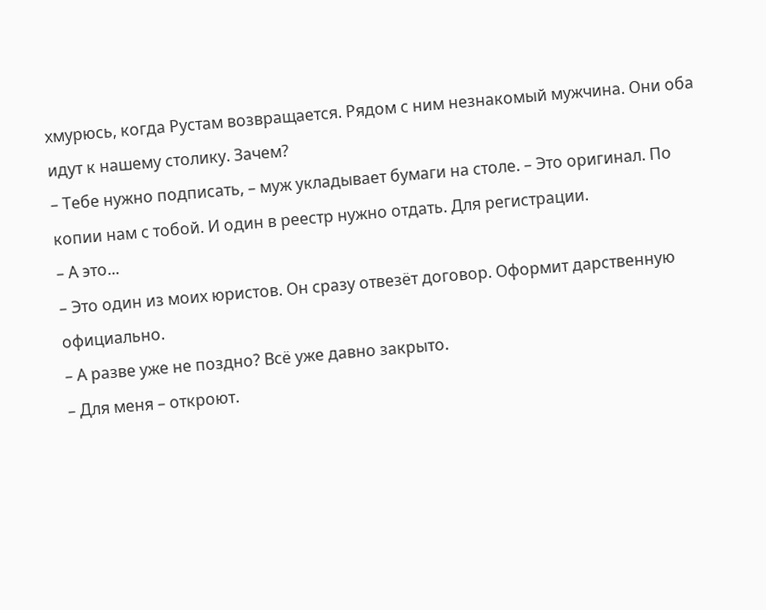хмурюсь, когда Рустам возвращается. Рядом с ним незнакомый мужчина. Они оба идут к нашему столику. Зачем?
– Тебе нужно подписать, – муж укладывает бумаги на столе. – Это оригинал. По копии нам с тобой. И один в реестр нужно отдать. Для регистрации.
– А это...
– Это один из моих юристов. Он сразу отвезёт договор. Оформит дарственную официально.
– А разве уже не поздно? Всё уже давно закрыто.
– Для меня – откроют.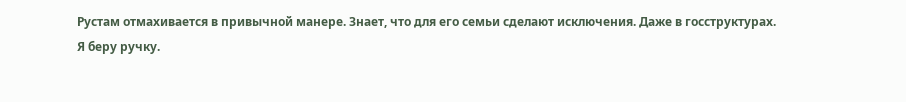Рустам отмахивается в привычной манере. Знает, что для его семьи сделают исключения. Даже в госструктурах.
Я беру ручку.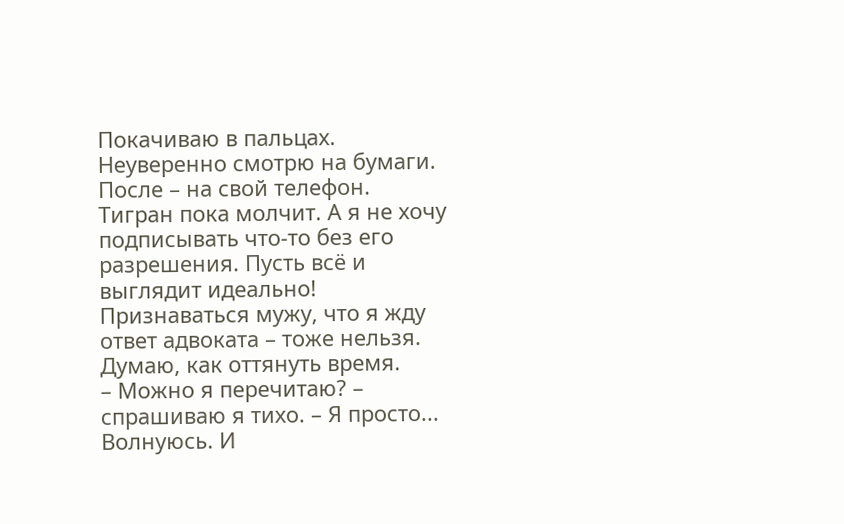Покачиваю в пальцах. Неуверенно смотрю на бумаги. После – на свой телефон.
Тигран пока молчит. А я не хочу подписывать что-то без его разрешения. Пусть всё и выглядит идеально!
Признаваться мужу, что я жду ответ адвоката – тоже нельзя. Думаю, как оттянуть время.
– Можно я перечитаю? – спрашиваю я тихо. – Я просто... Волнуюсь. И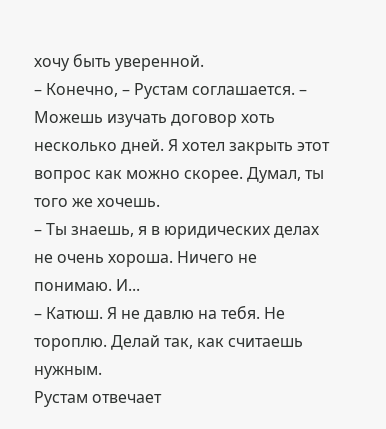хочу быть уверенной.
– Конечно, – Рустам соглашается. – Можешь изучать договор хоть несколько дней. Я хотел закрыть этот вопрос как можно скорее. Думал, ты того же хочешь.
– Ты знаешь, я в юридических делах не очень хороша. Ничего не понимаю. И...
– Катюш. Я не давлю на тебя. Не тороплю. Делай так, как считаешь нужным.
Рустам отвечает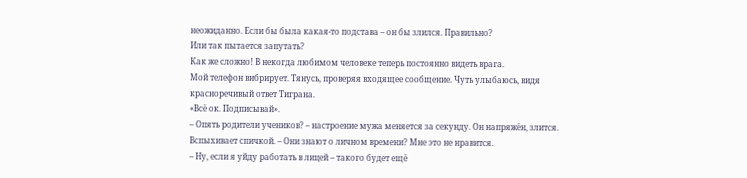неожиданно. Если бы была какая-то подстава – он бы злился. Правильно?
Или так пытается запутать?
Как же сложно! В некогда любимом человеке теперь постоянно видеть врага.
Мой телефон вибрирует. Тянусь, проверяя входящее сообщение. Чуть улыбаюсь, видя красноречивый ответ Тиграна.
«Всё ок. Подписывай».
– Опять родители учеников? – настроение мужа меняется за секунду. Он напряжён, злится. Вспыхивает спичкой. – Они знают о личном времени? Мне это не нравится.
– Ну, если я уйду работать в лицей – такого будет ещё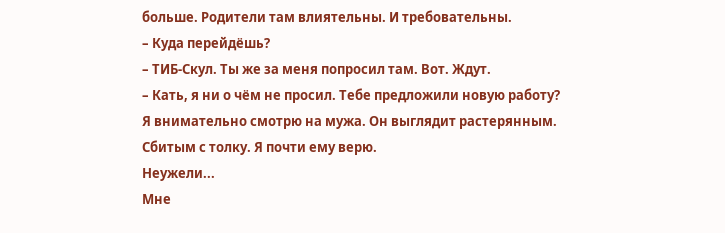больше. Родители там влиятельны. И требовательны.
– Куда перейдёшь?
– ТИБ-Скул. Ты же за меня попросил там. Вот. Ждут.
– Кать, я ни о чём не просил. Тебе предложили новую работу?
Я внимательно смотрю на мужа. Он выглядит растерянным. Сбитым с толку. Я почти ему верю.
Неужели...
Мне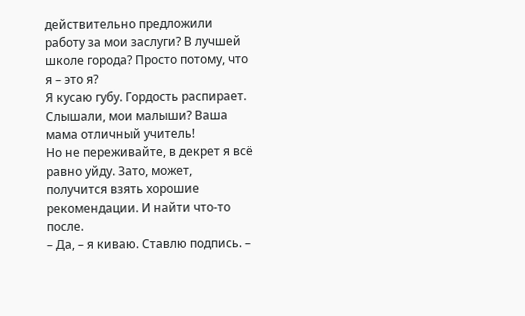действительно предложили работу за мои заслуги? В лучшей школе города? Просто потому, что я – это я?
Я кусаю губу. Гордость распирает.
Слышали, мои малыши? Ваша мама отличный учитель!
Но не переживайте, в декрет я всё равно уйду. Зато, может, получится взять хорошие рекомендации. И найти что-то после.
– Да, – я киваю. Ставлю подпись. –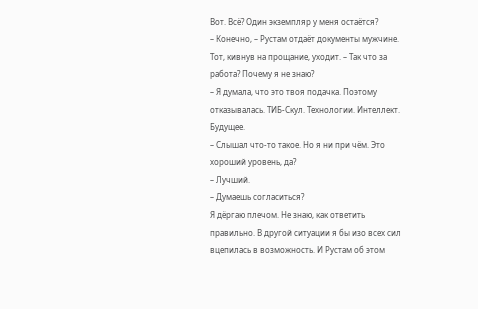Вот. Всё? Один экземпляр у меня остаётся?
– Конечно, – Рустам отдаёт документы мужчине. Тот, кивнув на прощание, уходит. – Так что за работа? Почему я не знаю?
– Я думала, что это твоя подачка. Поэтому отказывалась. ТИБ-Скул. Технологии. Интеллект. Будущее.
– Слышал что-то такое. Но я ни при чём. Это хороший уровень, да?
– Лучший.
– Думаешь согласиться?
Я дёргаю плечом. Не знаю, как ответить правильно. В другой ситуации я бы изо всех сил вцепилась в возможность. И Рустам об этом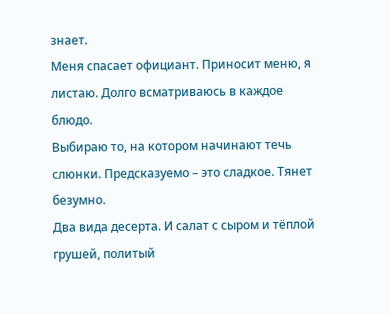знает.
Меня спасает официант. Приносит меню, я листаю. Долго всматриваюсь в каждое блюдо.
Выбираю то, на котором начинают течь слюнки. Предсказуемо – это сладкое. Тянет безумно.
Два вида десерта. И салат с сыром и тёплой грушей, политый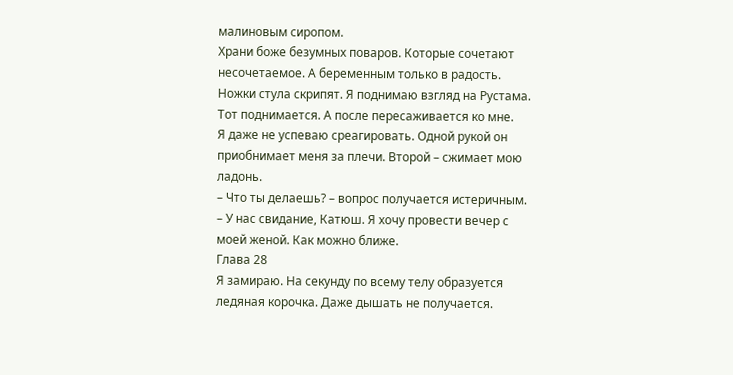малиновым сиропом.
Храни боже безумных поваров. Которые сочетают несочетаемое. А беременным только в радость.
Ножки стула скрипят. Я поднимаю взгляд на Рустама. Тот поднимается. А после пересаживается ко мне.
Я даже не успеваю среагировать. Одной рукой он приобнимает меня за плечи. Второй – сжимает мою ладонь.
– Что ты делаешь? – вопрос получается истеричным.
– У нас свидание, Катюш. Я хочу провести вечер с моей женой. Как можно ближе.
Глава 28
Я замираю. На секунду по всему телу образуется ледяная корочка. Даже дышать не получается.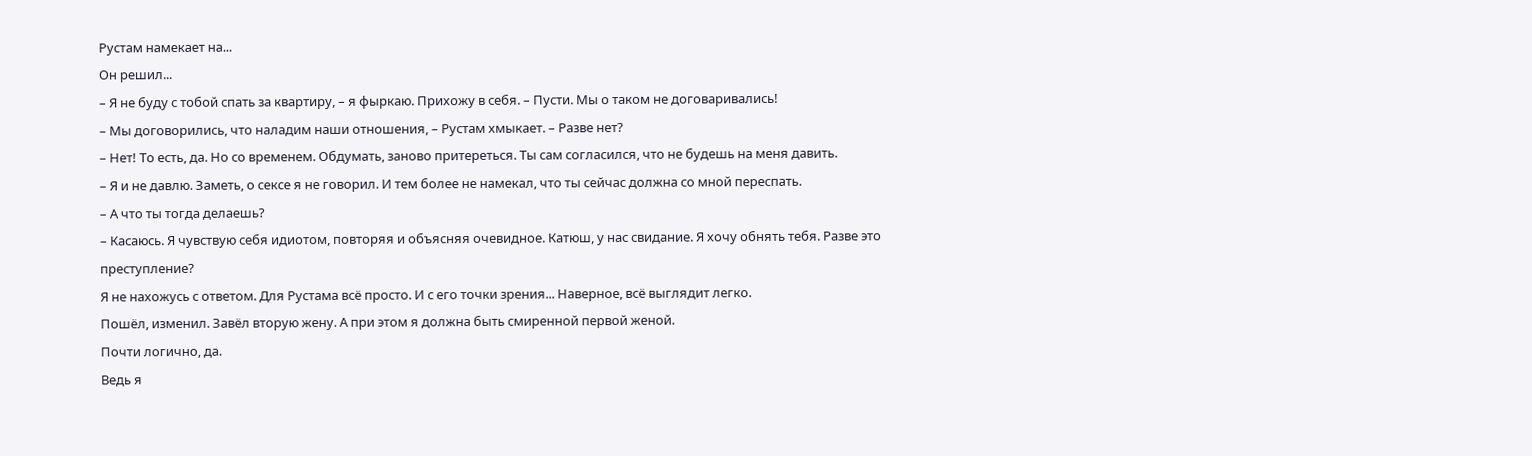Рустам намекает на...
Он решил...
– Я не буду с тобой спать за квартиру, – я фыркаю. Прихожу в себя. – Пусти. Мы о таком не договаривались!
– Мы договорились, что наладим наши отношения, – Рустам хмыкает. – Разве нет?
– Нет! То есть, да. Но со временем. Обдумать, заново притереться. Ты сам согласился, что не будешь на меня давить.
– Я и не давлю. Заметь, о сексе я не говорил. И тем более не намекал, что ты сейчас должна со мной переспать.
– А что ты тогда делаешь?
– Касаюсь. Я чувствую себя идиотом, повторяя и объясняя очевидное. Катюш, у нас свидание. Я хочу обнять тебя. Разве это преступление?
Я не нахожусь с ответом. Для Рустама всё просто. И с его точки зрения... Наверное, всё выглядит легко.
Пошёл, изменил. Завёл вторую жену. А при этом я должна быть смиренной первой женой.
Почти логично, да.
Ведь я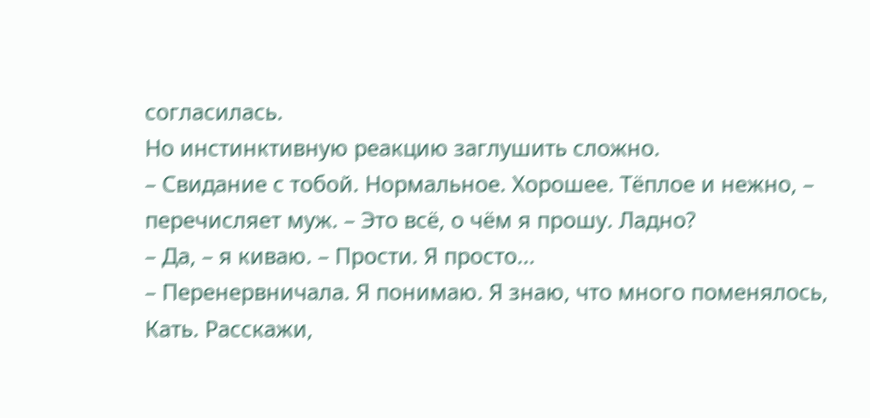согласилась.
Но инстинктивную реакцию заглушить сложно.
– Свидание с тобой. Нормальное. Хорошее. Тёплое и нежно, – перечисляет муж. – Это всё, о чём я прошу. Ладно?
– Да, – я киваю. – Прости. Я просто...
– Перенервничала. Я понимаю. Я знаю, что много поменялось, Кать. Расскажи,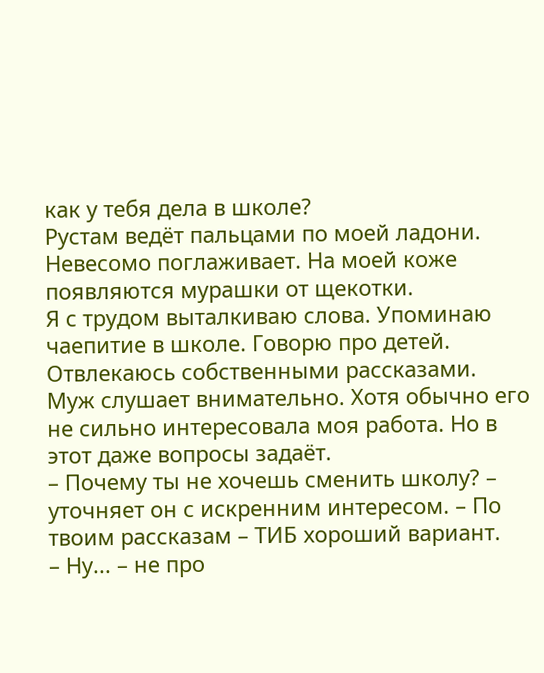как у тебя дела в школе?
Рустам ведёт пальцами по моей ладони. Невесомо поглаживает. На моей коже появляются мурашки от щекотки.
Я с трудом выталкиваю слова. Упоминаю чаепитие в школе. Говорю про детей. Отвлекаюсь собственными рассказами.
Муж слушает внимательно. Хотя обычно его не сильно интересовала моя работа. Но в этот даже вопросы задаёт.
– Почему ты не хочешь сменить школу? – уточняет он с искренним интересом. – По твоим рассказам – ТИБ хороший вариант.
– Ну... – не про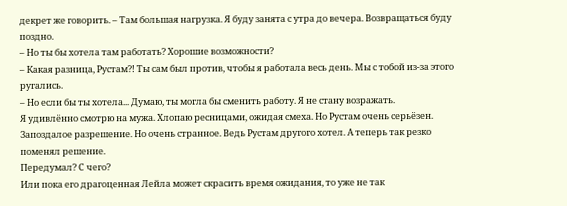декрет же говорить. – Там большая нагрузка. Я буду занята с утра до вечера. Возвращаться буду поздно.
– Но ты бы хотела там работать? Хорошие возможности?
– Какая разница, Рустам?! Ты сам был против, чтобы я работала весь день. Мы с тобой из-за этого ругались.
– Но если бы ты хотела... Думаю, ты могла бы сменить работу. Я не стану возражать.
Я удивлённо смотрю на мужа. Хлопаю ресницами, ожидая смеха. Но Рустам очень серьёзен.
Запоздалое разрешение. Но очень странное. Ведь Рустам другого хотел. А теперь так резко поменял решение.
Передумал? С чего?
Или пока его драгоценная Лейла может скрасить время ожидания, то уже не так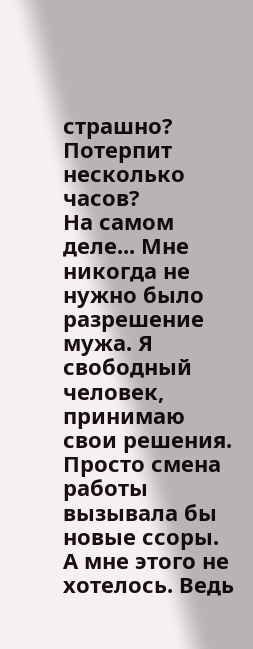страшно? Потерпит несколько часов?
На самом деле... Мне никогда не нужно было разрешение мужа. Я свободный человек, принимаю свои решения.
Просто смена работы вызывала бы новые ссоры. А мне этого не хотелось. Ведь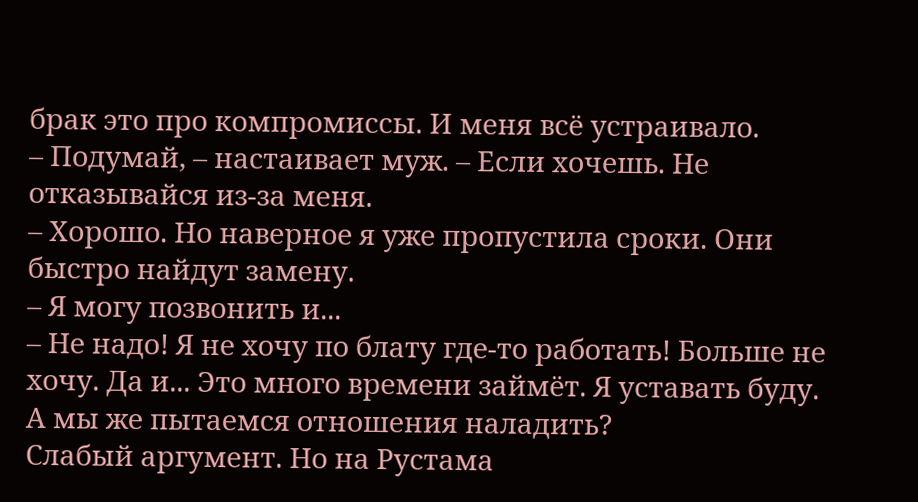брак это про компромиссы. И меня всё устраивало.
– Подумай, – настаивает муж. – Если хочешь. Не отказывайся из-за меня.
– Хорошо. Но наверное я уже пропустила сроки. Они быстро найдут замену.
– Я могу позвонить и...
– Не надо! Я не хочу по блату где-то работать! Больше не хочу. Да и... Это много времени займёт. Я уставать буду. А мы же пытаемся отношения наладить?
Слабый аргумент. Но на Рустама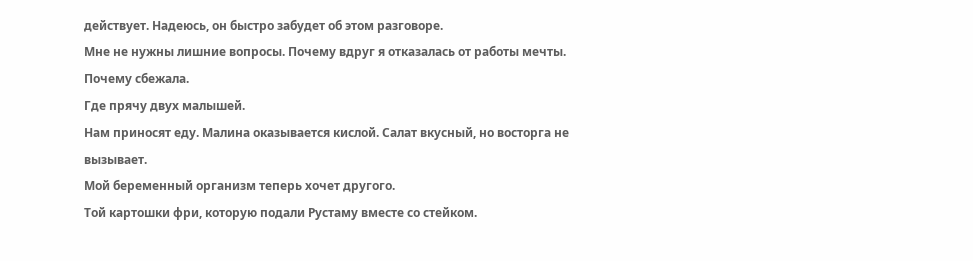действует. Надеюсь, он быстро забудет об этом разговоре.
Мне не нужны лишние вопросы. Почему вдруг я отказалась от работы мечты. Почему сбежала.
Где прячу двух малышей.
Нам приносят еду. Малина оказывается кислой. Салат вкусный, но восторга не вызывает.
Мой беременный организм теперь хочет другого.
Той картошки фри, которую подали Рустаму вместе со стейком.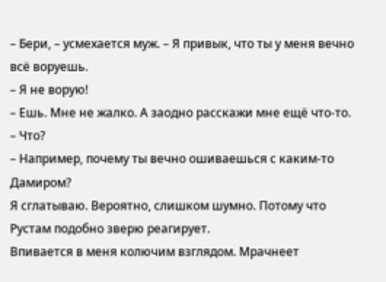– Бери, – усмехается муж. – Я привык, что ты у меня вечно всё воруешь.
– Я не ворую!
– Ешь. Мне не жалко. А заодно расскажи мне ещё что-то.
– Что?
– Например, почему ты вечно ошиваешься с каким-то Дамиром?
Я сглатываю. Вероятно, слишком шумно. Потому что Рустам подобно зверю реагирует.
Впивается в меня колючим взглядом. Мрачнеет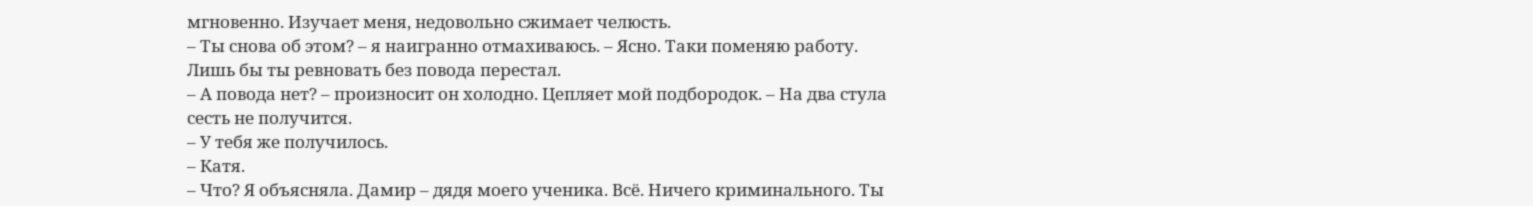мгновенно. Изучает меня, недовольно сжимает челюсть.
– Ты снова об этом? – я наигранно отмахиваюсь. – Ясно. Таки поменяю работу. Лишь бы ты ревновать без повода перестал.
– А повода нет? – произносит он холодно. Цепляет мой подбородок. – На два стула сесть не получится.
– У тебя же получилось.
– Катя.
– Что? Я объясняла. Дамир – дядя моего ученика. Всё. Ничего криминального. Ты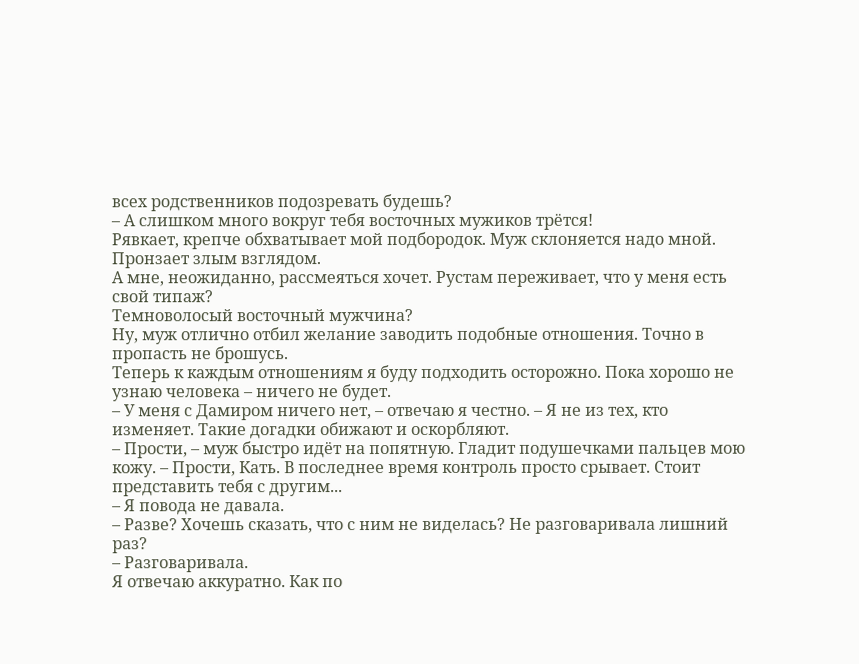всех родственников подозревать будешь?
– А слишком много вокруг тебя восточных мужиков трётся!
Рявкает, крепче обхватывает мой подбородок. Муж склоняется надо мной. Пронзает злым взглядом.
А мне, неожиданно, рассмеяться хочет. Рустам переживает, что у меня есть свой типаж?
Темноволосый восточный мужчина?
Ну, муж отлично отбил желание заводить подобные отношения. Точно в пропасть не брошусь.
Теперь к каждым отношениям я буду подходить осторожно. Пока хорошо не узнаю человека – ничего не будет.
– У меня с Дамиром ничего нет, – отвечаю я честно. – Я не из тех, кто изменяет. Такие догадки обижают и оскорбляют.
– Прости, – муж быстро идёт на попятную. Гладит подушечками пальцев мою кожу. – Прости, Кать. В последнее время контроль просто срывает. Стоит представить тебя с другим...
– Я повода не давала.
– Разве? Хочешь сказать, что с ним не виделась? Не разговаривала лишний раз?
– Разговаривала.
Я отвечаю аккуратно. Как по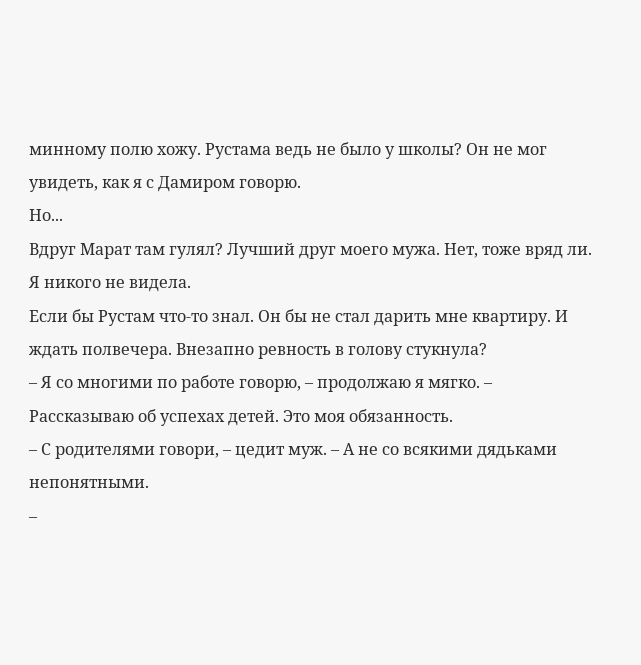минному полю хожу. Рустама ведь не было у школы? Он не мог увидеть, как я с Дамиром говорю.
Но...
Вдруг Марат там гулял? Лучший друг моего мужа. Нет, тоже вряд ли. Я никого не видела.
Если бы Рустам что-то знал. Он бы не стал дарить мне квартиру. И ждать полвечера. Внезапно ревность в голову стукнула?
– Я со многими по работе говорю, – продолжаю я мягко. – Рассказываю об успехах детей. Это моя обязанность.
– С родителями говори, – цедит муж. – А не со всякими дядьками непонятными.
–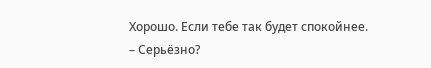Хорошо. Если тебе так будет спокойнее.
– Серьёзно?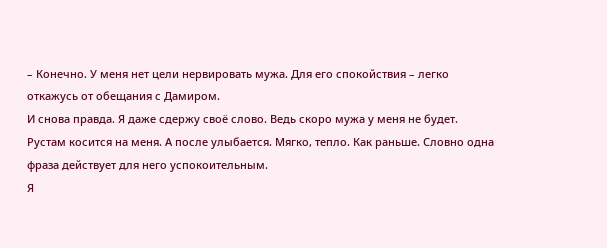– Конечно. У меня нет цели нервировать мужа. Для его спокойствия – легко откажусь от обещания с Дамиром.
И снова правда. Я даже сдержу своё слово. Ведь скоро мужа у меня не будет.
Рустам косится на меня. А после улыбается. Мягко, тепло. Как раньше. Словно одна фраза действует для него успокоительным.
Я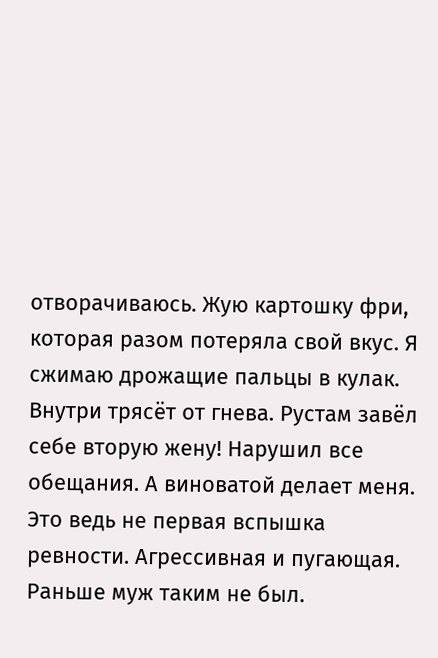отворачиваюсь. Жую картошку фри, которая разом потеряла свой вкус. Я сжимаю дрожащие пальцы в кулак.
Внутри трясёт от гнева. Рустам завёл себе вторую жену! Нарушил все обещания. А виноватой делает меня.
Это ведь не первая вспышка ревности. Агрессивная и пугающая. Раньше муж таким не был.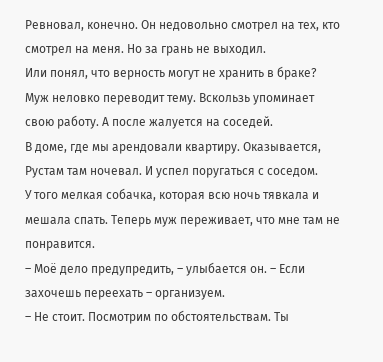Ревновал, конечно. Он недовольно смотрел на тех, кто смотрел на меня. Но за грань не выходил.
Или понял, что верность могут не хранить в браке?
Муж неловко переводит тему. Вскользь упоминает свою работу. А после жалуется на соседей.
В доме, где мы арендовали квартиру. Оказывается, Рустам там ночевал. И успел поругаться с соседом.
У того мелкая собачка, которая всю ночь тявкала и мешала спать. Теперь муж переживает, что мне там не понравится.
– Моё дело предупредить, – улыбается он. – Если захочешь переехать – организуем.
– Не стоит. Посмотрим по обстоятельствам. Ты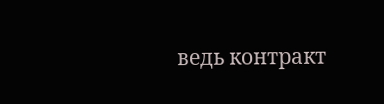ведь контракт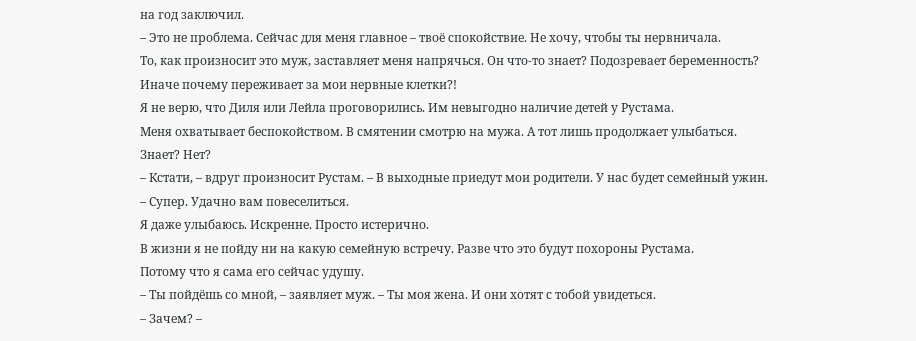на год заключил.
– Это не проблема. Сейчас для меня главное – твоё спокойствие. Не хочу, чтобы ты нервничала.
То, как произносит это муж, заставляет меня напрячься. Он что-то знает? Подозревает беременность?
Иначе почему переживает за мои нервные клетки?!
Я не верю, что Диля или Лейла проговорились. Им невыгодно наличие детей у Рустама.
Меня охватывает беспокойством. В смятении смотрю на мужа. А тот лишь продолжает улыбаться.
Знает? Нет?
– Кстати, – вдруг произносит Рустам. – В выходные приедут мои родители. У нас будет семейный ужин.
– Супер. Удачно вам повеселиться.
Я даже улыбаюсь. Искренне. Просто истерично.
В жизни я не пойду ни на какую семейную встречу. Разве что это будут похороны Рустама.
Потому что я сама его сейчас удушу.
– Ты пойдёшь со мной, – заявляет муж. – Ты моя жена. И они хотят с тобой увидеться.
– Зачем? –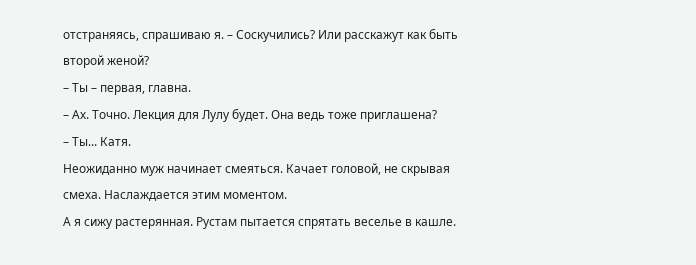отстраняясь, спрашиваю я. – Соскучились? Или расскажут как быть второй женой?
– Ты – первая, главна.
– Ах. Точно. Лекция для Лулу будет. Она ведь тоже приглашена?
– Ты... Катя.
Неожиданно муж начинает смеяться. Качает головой, не скрывая смеха. Наслаждается этим моментом.
А я сижу растерянная. Рустам пытается спрятать веселье в кашле.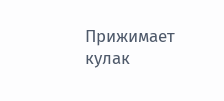Прижимает кулак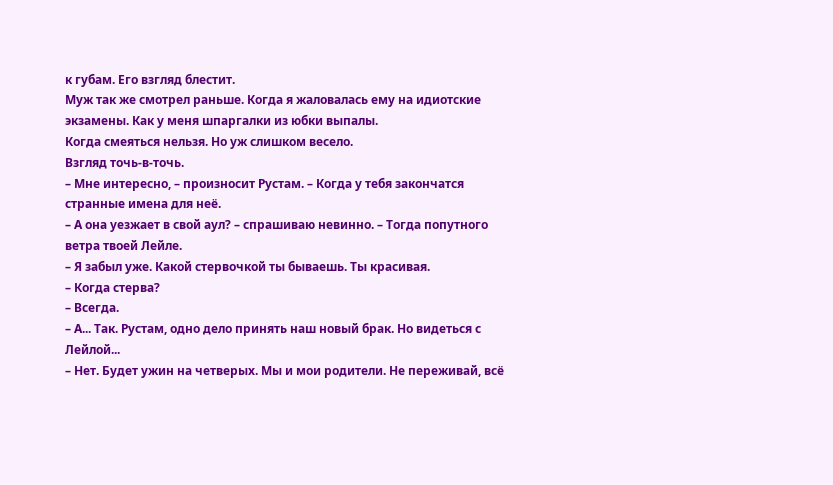к губам. Его взгляд блестит.
Муж так же смотрел раньше. Когда я жаловалась ему на идиотские экзамены. Как у меня шпаргалки из юбки выпалы.
Когда смеяться нельзя. Но уж слишком весело.
Взгляд точь-в-точь.
– Мне интересно, – произносит Рустам. – Когда у тебя закончатся странные имена для неё.
– А она уезжает в свой аул? – спрашиваю невинно. – Тогда попутного ветра твоей Лейле.
– Я забыл уже. Какой стервочкой ты бываешь. Ты красивая.
– Когда стерва?
– Всегда.
– А... Так. Рустам, одно дело принять наш новый брак. Но видеться с Лейлой...
– Нет. Будет ужин на четверых. Мы и мои родители. Не переживай, всё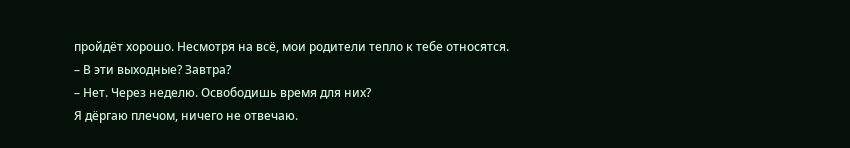пройдёт хорошо. Несмотря на всё, мои родители тепло к тебе относятся.
– В эти выходные? Завтра?
– Нет. Через неделю. Освободишь время для них?
Я дёргаю плечом, ничего не отвечаю.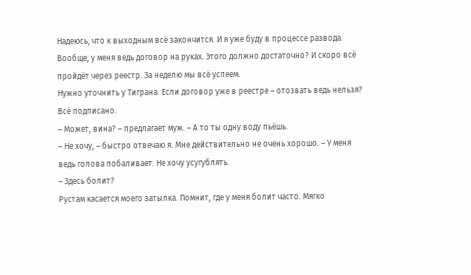Надеюсь, что к выходным всё закончится. И я уже буду в процессе развода.
Вообще, у меня ведь договор на руках. Этого должно достаточно? И скоро всё пройдёт через реестр. За неделю мы всё успеем.
Нужно уточнить у Тиграна. Если договор уже в реестре – отозвать ведь нельзя? Всё подписано.
– Может, вина? – предлагает муж. – А то ты одну воду пьёшь.
– Не хочу, – быстро отвечаю я. Мне действительно не очень хорошо. – У меня ведь голова побаливает. Не хочу усугублять.
– Здесь болит?
Рустам касается моего затылка. Помнит, где у меня болит часто. Мягко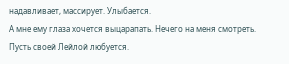надавливает, массирует. Улыбается.
А мне ему глаза хочется выцарапать. Нечего на меня смотреть. Пусть своей Лейлой любуется.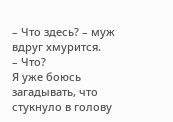– Что здесь? – муж вдруг хмурится.
– Что?
Я уже боюсь загадывать, что стукнуло в голову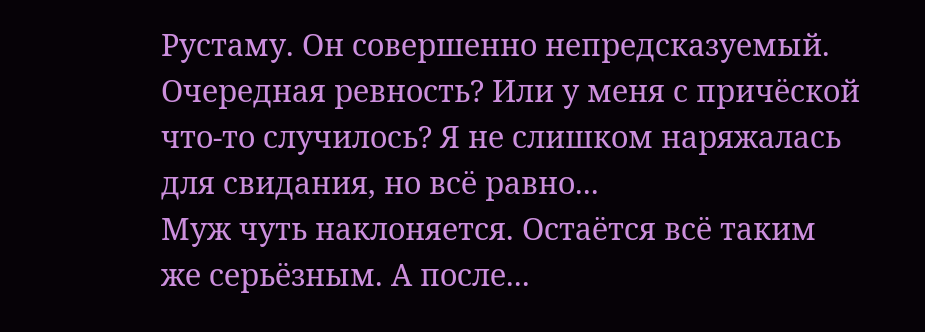Рустаму. Он совершенно непредсказуемый.
Очередная ревность? Или у меня с причёской что-то случилось? Я не слишком наряжалась для свидания, но всё равно...
Муж чуть наклоняется. Остаётся всё таким же серьёзным. А после...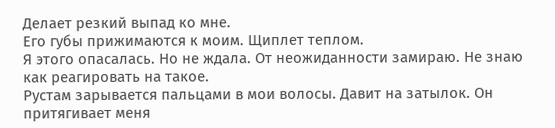Делает резкий выпад ко мне.
Его губы прижимаются к моим. Щиплет теплом.
Я этого опасалась. Но не ждала. От неожиданности замираю. Не знаю как реагировать на такое.
Рустам зарывается пальцами в мои волосы. Давит на затылок. Он притягивает меня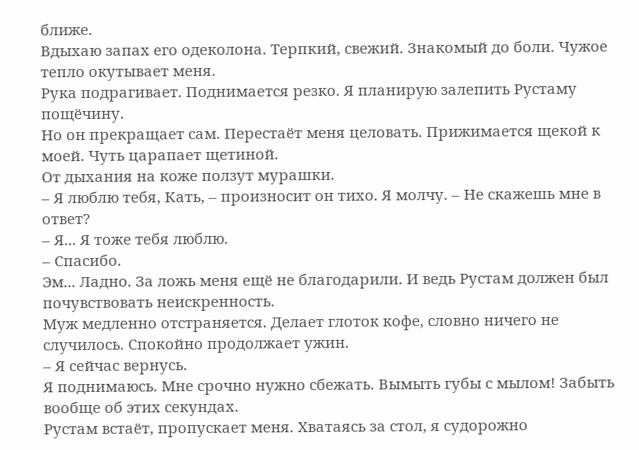ближе.
Вдыхаю запах его одеколона. Терпкий, свежий. Знакомый до боли. Чужое тепло окутывает меня.
Рука подрагивает. Поднимается резко. Я планирую залепить Рустаму пощёчину.
Но он прекращает сам. Перестаёт меня целовать. Прижимается щекой к моей. Чуть царапает щетиной.
От дыхания на коже ползут мурашки.
– Я люблю тебя, Кать, – произносит он тихо. Я молчу. – Не скажешь мне в ответ?
– Я... Я тоже тебя люблю.
– Спасибо.
Эм... Ладно. За ложь меня ещё не благодарили. И ведь Рустам должен был почувствовать неискренность.
Муж медленно отстраняется. Делает глоток кофе, словно ничего не случилось. Спокойно продолжает ужин.
– Я сейчас вернусь.
Я поднимаюсь. Мне срочно нужно сбежать. Вымыть губы с мылом! Забыть вообще об этих секундах.
Рустам встаёт, пропускает меня. Хватаясь за стол, я судорожно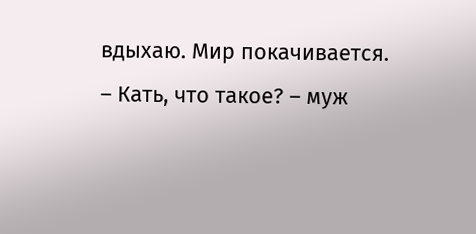вдыхаю. Мир покачивается.
– Кать, что такое? – муж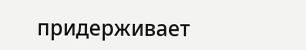придерживает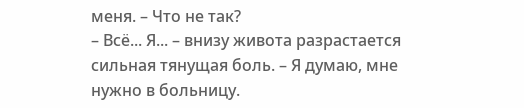меня. – Что не так?
– Всё... Я... – внизу живота разрастается сильная тянущая боль. – Я думаю, мне нужно в больницу.